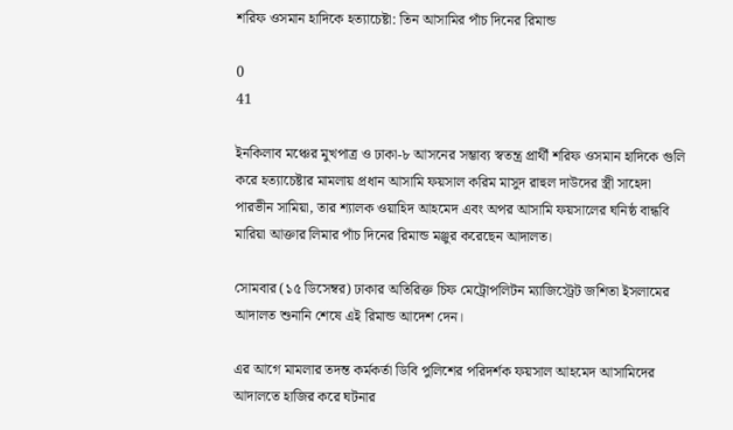শরিফ ওসমান হাদিকে হত্যাচেষ্টা: তিন আসামির পাঁচ দিনের রিমান্ড

0
41

ইনকিলাব মঞ্চের মুখপাত্র ও ঢাকা-৮ আসনের সম্ভাব্য স্বতন্ত্র প্রার্থী শরিফ ওসমান হাদিকে গুলি করে হত্যাচেষ্টার মামলায় প্রধান আসামি ফয়সাল করিম মাসুদ রাহুল দাউদের স্ত্রী সাহেদা পারভীন সামিয়া, তার শ্যালক ওয়াহিদ আহমেদ এবং অপর আসামি ফয়সালের ঘনিষ্ঠ বান্ধবি মারিয়া আক্তার লিমার পাঁচ দিনের রিমান্ড মঞ্জুর করেছেন আদালত।

সোমবার (১৫ ডিসেম্বর) ঢাকার অতিরিক্ত চিফ মেট্রোপলিটন ম্যাজিস্ট্রেট জশিতা ইসলামের আদালত শুনানি শেষে এই রিমান্ড আদেশ দেন।

এর আগে মামলার তদন্ত কর্মকর্তা ডিবি পুলিশের পরিদর্শক ফয়সাল আহমেদ আসামিদের আদালতে হাজির করে ঘটনার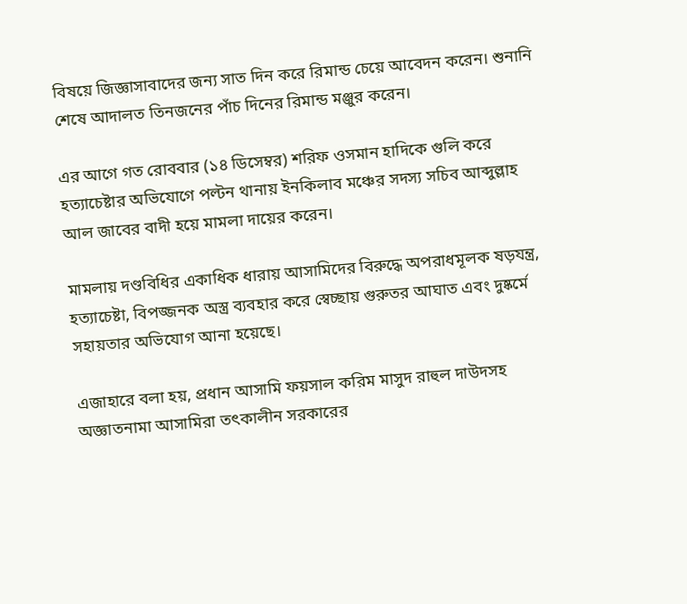বিষয়ে জিজ্ঞাসাবাদের জন্য সাত দিন করে রিমান্ড চেয়ে আবেদন করেন। শুনানি শেষে আদালত তিনজনের পাঁচ দিনের রিমান্ড মঞ্জুর করেন।

এর আগে গত রোববার (১৪ ডিসেম্বর) শরিফ ওসমান হাদিকে গুলি করে হত্যাচেষ্টার অভিযোগে পল্টন থানায় ইনকিলাব মঞ্চের সদস্য সচিব আব্দুল্লাহ আল জাবের বাদী হয়ে মামলা দায়ের করেন।

মামলায় দণ্ডবিধির একাধিক ধারায় আসামিদের বিরুদ্ধে অপরাধমূলক ষড়যন্ত্র, হত্যাচেষ্টা, বিপজ্জনক অস্ত্র ব্যবহার করে স্বেচ্ছায় গুরুতর আঘাত এবং দুষ্কর্মে সহায়তার অভিযোগ আনা হয়েছে।

এজাহারে বলা হয়, প্রধান আসামি ফয়সাল করিম মাসুদ রাহুল দাউদসহ অজ্ঞাতনামা আসামিরা তৎকালীন সরকারের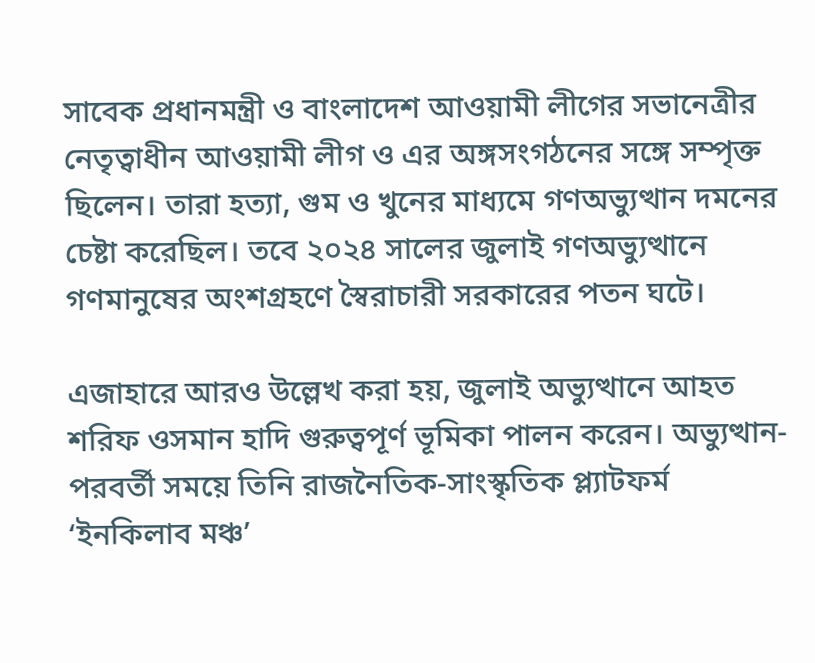সাবেক প্রধানমন্ত্রী ও বাংলাদেশ আওয়ামী লীগের সভানেত্রীর নেতৃত্বাধীন আওয়ামী লীগ ও এর অঙ্গসংগঠনের সঙ্গে সম্পৃক্ত ছিলেন। তারা হত্যা, গুম ও খুনের মাধ্যমে গণঅভ্যুত্থান দমনের চেষ্টা করেছিল। তবে ২০২৪ সালের জুলাই গণঅভ্যুত্থানে গণমানুষের অংশগ্রহণে স্বৈরাচারী সরকারের পতন ঘটে।

এজাহারে আরও উল্লেখ করা হয়, জুলাই অভ্যুত্থানে আহত শরিফ ওসমান হাদি গুরুত্বপূর্ণ ভূমিকা পালন করেন। অভ্যুত্থান-পরবর্তী সময়ে তিনি রাজনৈতিক-সাংস্কৃতিক প্ল্যাটফর্ম ‘ইনকিলাব মঞ্চ’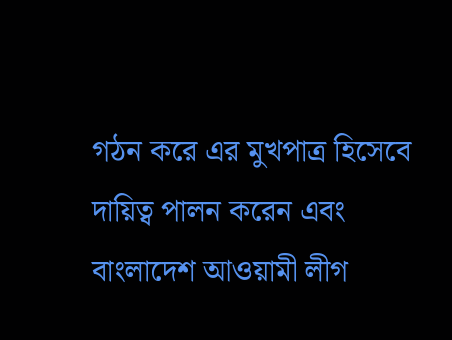গঠন করে এর মুখপাত্র হিসেবে দায়িত্ব পালন করেন এবং বাংলাদেশ আওয়ামী লীগ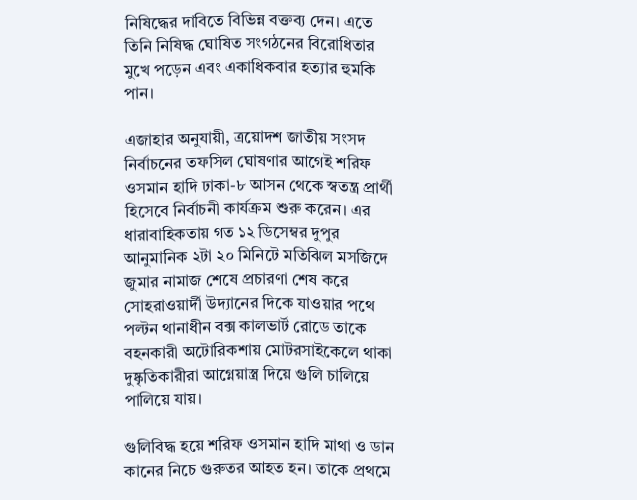নিষিদ্ধের দাবিতে বিভিন্ন বক্তব্য দেন। এতে তিনি নিষিদ্ধ ঘোষিত সংগঠনের বিরোধিতার মুখে পড়েন এবং একাধিকবার হত্যার হুমকি পান।

এজাহার অনুযায়ী, ত্রয়োদশ জাতীয় সংসদ নির্বাচনের তফসিল ঘোষণার আগেই শরিফ ওসমান হাদি ঢাকা-৮ আসন থেকে স্বতন্ত্র প্রার্থী হিসেবে নির্বাচনী কার্যক্রম শুরু করেন। এর ধারাবাহিকতায় গত ১২ ডিসেম্বর দুপুর আনুমানিক ২টা ২০ মিনিটে মতিঝিল মসজিদে জুমার নামাজ শেষে প্রচারণা শেষ করে সোহরাওয়ার্দী উদ্যানের দিকে যাওয়ার পথে পল্টন থানাধীন বক্স কালভার্ট রোডে তাকে বহনকারী অটোরিকশায় মোটরসাইকেলে থাকা দুষ্কৃতিকারীরা আগ্নেয়াস্ত্র দিয়ে গুলি চালিয়ে পালিয়ে যায়।

গুলিবিদ্ধ হয়ে শরিফ ওসমান হাদি মাথা ও ডান কানের নিচে গুরুতর আহত হন। তাকে প্রথমে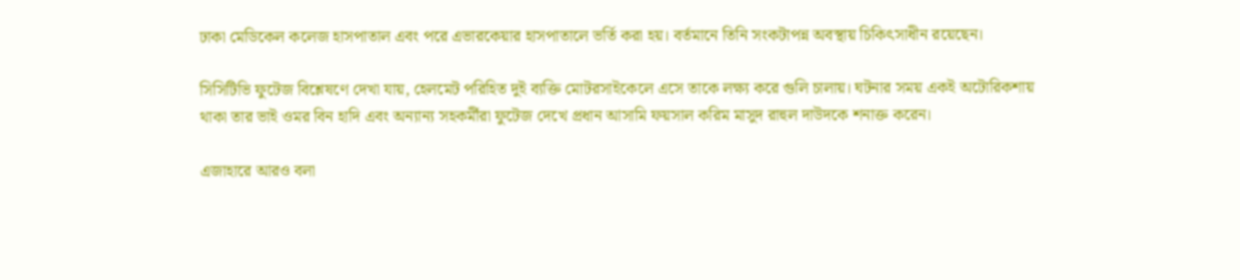ঢাকা মেডিকেল কলেজ হাসপাতাল এবং পরে এভারকেয়ার হাসপাতালে ভর্তি করা হয়। বর্তমানে তিনি সংকটাপন্ন অবস্থায় চিকিৎসাধীন রয়েছেন।

সিসিটিভি ফুটেজ বিশ্লেষণে দেখা যায়, হেলমেট পরিহিত দুই ব্যক্তি মোটরসাইকেলে এসে তাকে লক্ষ্য করে গুলি চালায়। ঘটনার সময় একই অটোরিকশায় থাকা তার ভাই ওমর বিন হাদি এবং অন্যান্য সহকর্মীরা ফুটেজ দেখে প্রধান আসামি ফয়সাল করিম মাসুদ রাহুল দাউদকে শনাক্ত করেন।

এজাহারে আরও বলা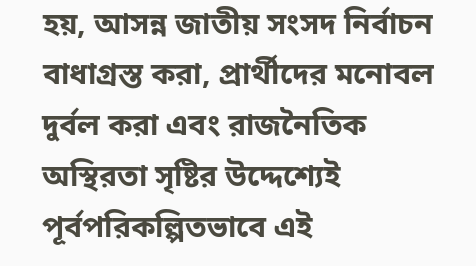হয়, আসন্ন জাতীয় সংসদ নির্বাচন বাধাগ্রস্ত করা, প্রার্থীদের মনোবল দুর্বল করা এবং রাজনৈতিক অস্থিরতা সৃষ্টির উদ্দেশ্যেই পূর্বপরিকল্পিতভাবে এই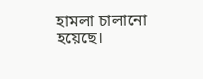হামলা চালানো হয়েছে।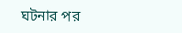ঘটনার পর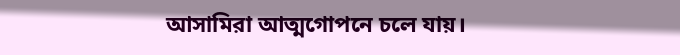আসামিরা আত্মগোপনে চলে যায়।